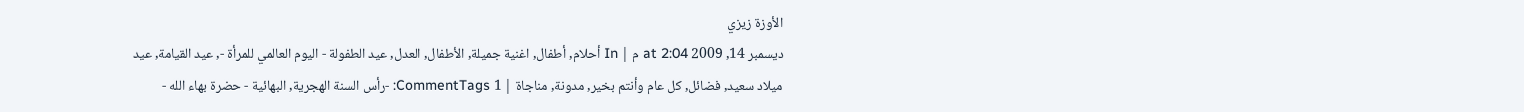الأوزة زيزي
ديسمبر 14, 2009 at 2:04 م | In أحلام, أطفال, اغنية جميلة, الأطفال, العدل, عيد الطفولة - اليوم العالمي للمرأة -, عيد القيامة, عيد ميلاد سعيد, فضائل, كل عام وأنتم بخير, مدونة, مناجاة | 1 CommentTags: -رأس السنة الهجرية, البهائية - حضرة بهاء الله -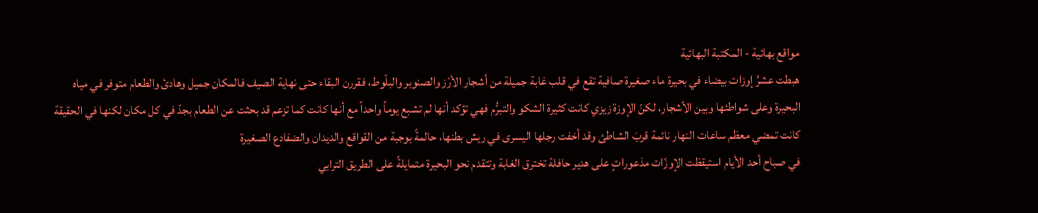مواقع بهائية - المكتبة البهائية
هبطت عشرُ إوزات بيضاء في بحيرة ماء صغيرة صافية تقع في قلب غابة جميلة من أشجار الأرْز والصنوبر والبلّوط، فقررن البقاء حتى نهاية الصيف فالمكان جميل وهادئ والطعام متوفر في مياه البحيرة وعلى شواطئها وبين الأشجار، لكنّ الإوزة زيزي كانت كثيرة الشكو والتبرُّم فهي تؤكد أنها لم تشبع يوماً واحداً مع أنها كانت كما تزعم قد بحثت عن الطعام بجدّ في كل مكان لكنها في الحقيقة كانت تمضي معظم ساعات النهار نائمة قربَ الشاطئ وقد أخفت رجلها اليسرى في ريش بطنها، حالمةً بوجبة من القواقع والديدان والضفادع الصغيرة
في صباح أحد الأيام استيقظت الإوزّات مذعوراتٍ على هدير حافلة تخترق الغابة وتتقدم نحو البحيرة متمايلةً على الطريق الترابي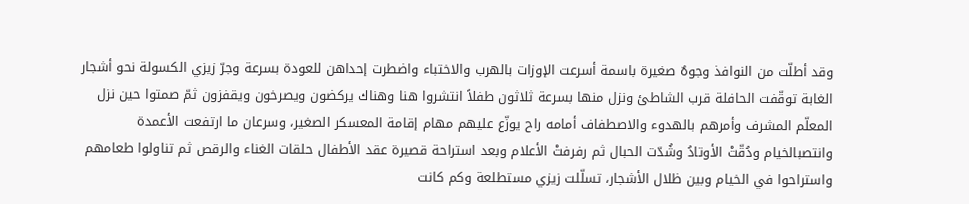وقد أطلّت من النوافذ وجوهٌ صغيرة باسمة أسرعت الإوزات بالهرب والاختباء واضطرت إحداهن للعودة بسرعة وجرّ زيزي الكسولة نحو أشجار الغابة توقّفت الحافلة قرب الشاطئ ونزل منها بسرعة ثلاثون طفلاً انتشروا هنا وهناك يركضون ويصرخون ويقفزون ثمّ صمتوا حين نزل المعلّم المشرف وأمرهم بالهدوء والاصطفاف أمامه راح يوزّع عليهم مهام إقامة المعسكر الصغير، وسرعان ما ارتفعت الأعمدة وانتصبالخيام ودُقّتْ الأوتادُ وشُدّت الحبال ثم رفرفتْ الأعلام وبعد استراحة قصيرة عقد الأطفال حلقات الغناء والرقص ثم تناولوا طعامهم واستراحوا في الخيام وبين ظلال الأشجار، تسلّلت زيزي مستطلعة وكم كانت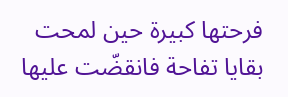فرحتها كبيرة حين لمحت بقايا تفاحة فانقضّت عليها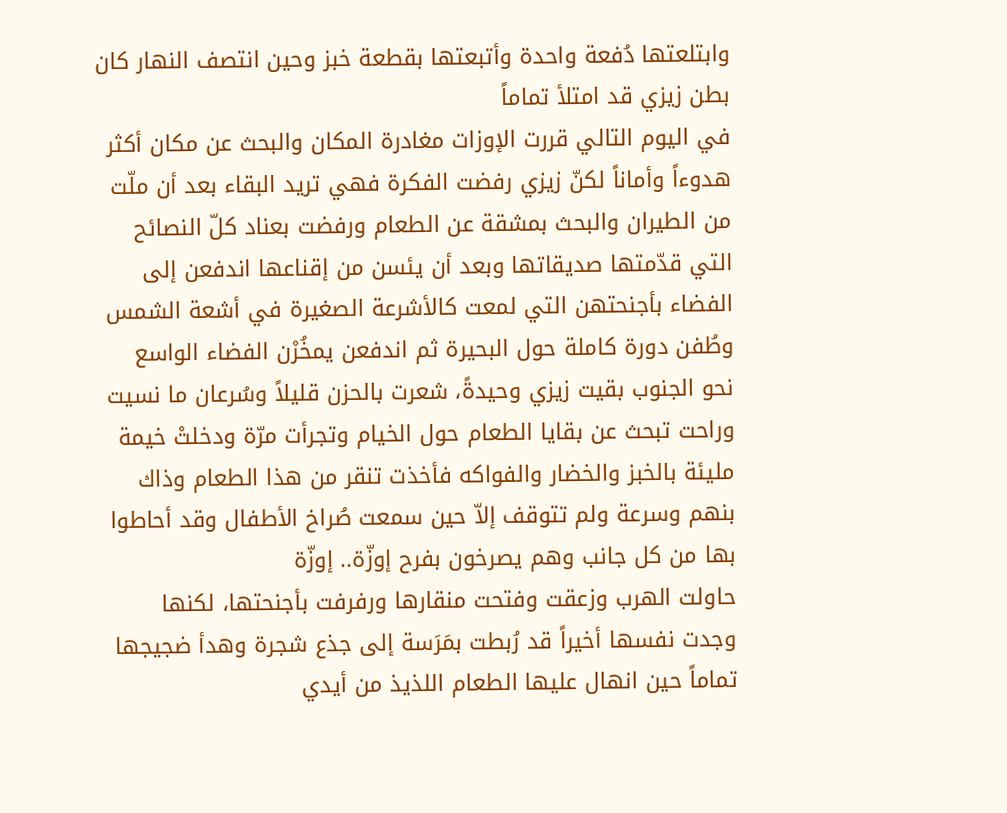وابتلعتها دُفعة واحدة وأتبعتها بقطعة خبز وحين انتصف النهار كان بطن زيزي قد امتلأ تماماً
في اليوم التالي قررت الإوزات مغادرة المكان والبحث عن مكان أكثر هدوءاً وأماناً لكنّ زيزي رفضت الفكرة فهي تريد البقاء بعد أن ملّت من الطيران والبحث بمشقة عن الطعام ورفضت بعناد كلّ النصائح التي قدّمتها صديقاتها وبعد أن يئسن من إقناعها اندفعن إلى الفضاء بأجنحتهن التي لمعت كالأشرعة الصغيرة في أشعة الشمس وطُفن دورة كاملة حول البحيرة ثم اندفعن يمخُرْن الفضاء الواسع نحو الجنوب بقيت زيزي وحيدةً، شعرت بالحزن قليلاً وسُرعان ما نسيت وراحت تبحث عن بقايا الطعام حول الخيام وتجرأت مرّة ودخلتْ خيمة مليئة بالخبز والخضار والفواكه فأخذت تنقر من هذا الطعام وذاك بنهم وسرعة ولم تتوقف إلاّ حين سمعت صُراخ الأطفال وقد أحاطوا بها من كل جانب وهم يصرخون بفرح إوزّة.. إوزّة
حاولت الهرب وزعقت وفتحت منقارها ورفرفت بأجنحتها، لكنها وجدت نفسها أخيراً قد رُبطت بمَرَسة إلى جذع شجرة وهدأ ضجيجها تماماً حين انهال عليها الطعام اللذيذ من أيدي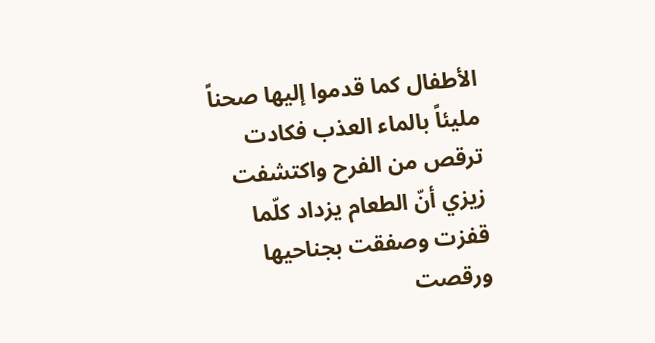الأطفال كما قدموا إليها صحناً مليئاً بالماء العذب فكادت ترقص من الفرح واكتشفت زيزي أنّ الطعام يزداد كلّما قفزت وصفقت بجناحيها ورقصت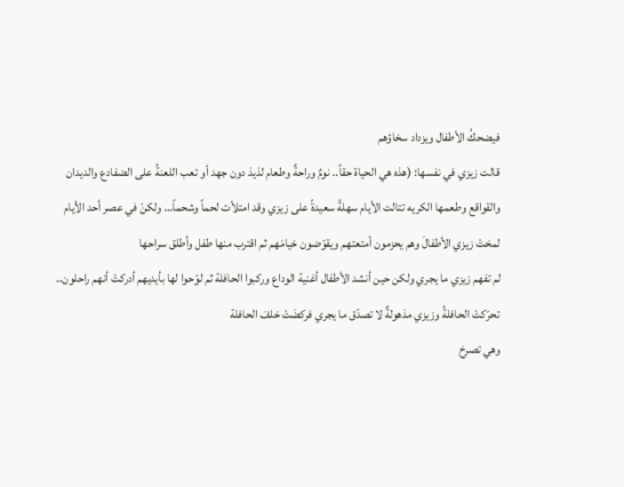فيضحكُ الأطفال ويزداد سخاؤهم
قالت زيزي في نفسها: (هذه هي الحياة حقاً.. نومٌ وراحةٌ وطعام لذيذ دون جهد أو تعب اللعنةُ على الضفادع والديدان والقواقع وطعمها الكريه تتالت الأيام سهلةً سعيدةً على زيزي وقد امتلأت لحماً وشحماً… ولكنْ في عصر أحد الأيام لمحَتْ زيزي الأطفالَ وهم يحزمون أمتعتهم ويقوّضون خيامَهم ثم اقترب منها طفل وأطلق سراحها
لم تفهم زيزي ما يجري ولكن حين أنشد الأطفال أغنية الوداع وركبوا الحافلة ثم لوّحوا لها بأيديهم أدركتْ أنهم راحلون.. تحرّكتْ الحافلةُ وزيزي مذهولةٌ لا تصدّق ما يجري فركضَتْ خلفَ الحافلة
وهي تصرخ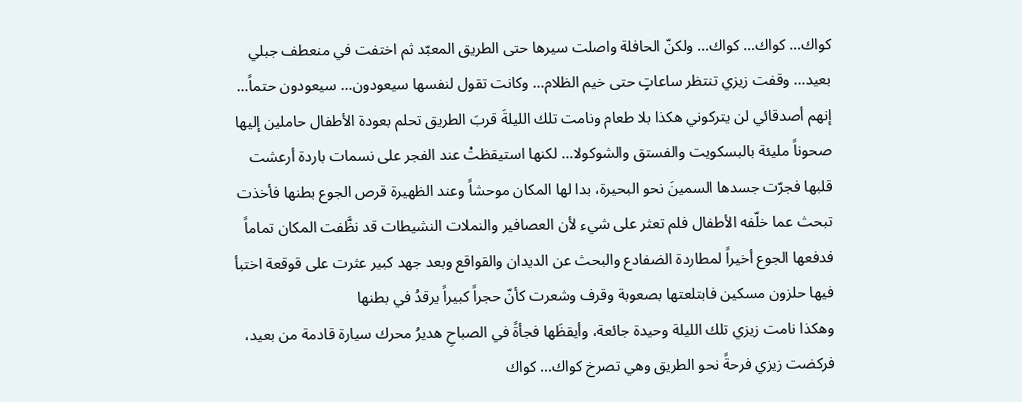كواك… كواك… كواك… ولكنّ الحافلة واصلت سيرها حتى الطريق المعبّد ثم اختفت في منعطف جبلي بعيد… وقفت زيزي تنتظر ساعاتٍ حتى خيم الظلام… وكانت تقول لنفسها سيعودون… سيعودون حتماً… إنهم أصدقائي لن يتركوني هكذا بلا طعام ونامت تلك الليلةَ قربَ الطريق تحلم بعودة الأطفال حاملين إليها صحوناً مليئة بالبسكويت والفستق والشوكولا… لكنها استيقظتْ عند الفجر على نسمات باردة أرعشت قلبها فجرّت جسدها السمينَ نحو البحيرة، بدا لها المكان موحشاً وعند الظهيرة قرص الجوع بطنها فأخذت تبحث عما خلّفه الأطفال فلم تعثر على شيء لأن العصافير والنملات النشيطات قد نظَّفت المكان تماماً فدفعها الجوع أخيراً لمطاردة الضفادع والبحث عن الديدان والقواقع وبعد جهد كبير عثرت على قوقعة اختبأ فيها حلزون مسكين فابتلعتها بصعوبة وقرف وشعرت كأنّ حجراً كبيراً يرقدُ في بطنها
وهكذا نامت زيزي تلك الليلة وحيدة جائعة، وأيقظَها فجأةً في الصباحِ هديرُ محرك سيارة قادمة من بعيد، فركضت زيزي فرحةً نحو الطريق وهي تصرخ كواك… كواك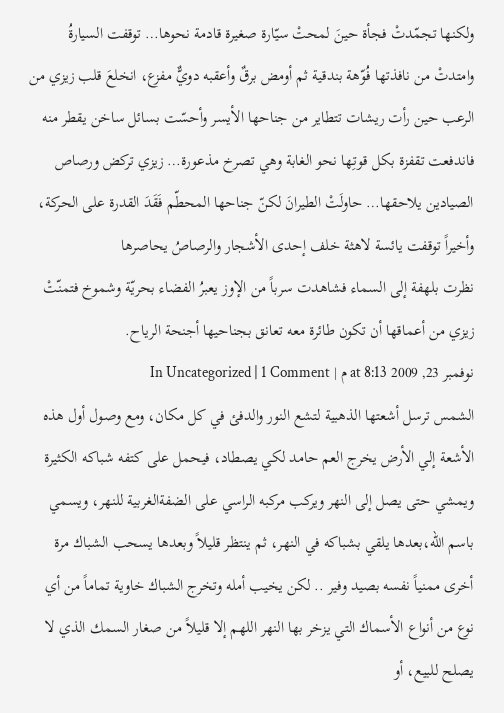ولكنها تجمّدتْ فجأة حينَ لمحتْ سيّارة صغيرة قادمة نحوها… توقفت السيارةُ وامتدتْ من نافذتها فُوّهة بندقية ثم أومض برقٌ وأعقبه دويٌّ مفزع، انخلعَ قلب زيزي من الرعب حين رأت ريشات تتطاير من جناحها الأيسر وأحسّت بسائل ساخن يقطر منه فاندفعت تقفزة بكل قوتِها نحو الغابة وهي تصرخ مذعورة… زيزي تركض ورصاص الصيادين يلاحقها… حاولَتْ الطيرانَ لكنّ جناحها المحطّم فَقَدَ القدرة على الحركة، وأخيراً توقفت يائسة لاهثة خلف إحدى الأشجار والرصاصُ يحاصرها
نظرت بلهفة إلى السماء فشاهدت سرباً من الإوز يعبرُ الفضاء بحريّة وشموخ فتمنّتْ زيزي من أعماقها أن تكون طائرة معه تعانق بجناحيها أجنحة الرياح.
نوفمبر 23, 2009 at 8:13 م | In Uncategorized | 1 Comment
الشمس ترسل أشعتها الذهبية لتشع النور والدفئ في كل مكان، ومع وصول أول هذه الأشعة إلي الأرض يخرج العم حامد لكي يصطاد، فيحمل على كتفه شباكه الكثيرة ويمشي حتى يصل إلى النهر ويركب مركبه الراسي على الضفةالغربية للنهر، ويسمي باسم الله،بعدها يلقي بشباكه في النهر، ثم ينتظر قليلاً وبعدها يسحب الشباك مرة أخرى ممنياً نفسه بصيد وفير .. لكن يخيب أمله وتخرج الشباك خاوية تماماً من أي نوع من أنواع الأسماك التي يزخر بها النهر اللهم إلا قليلاً من صغار السمك الذي لا يصلح للبيع، أو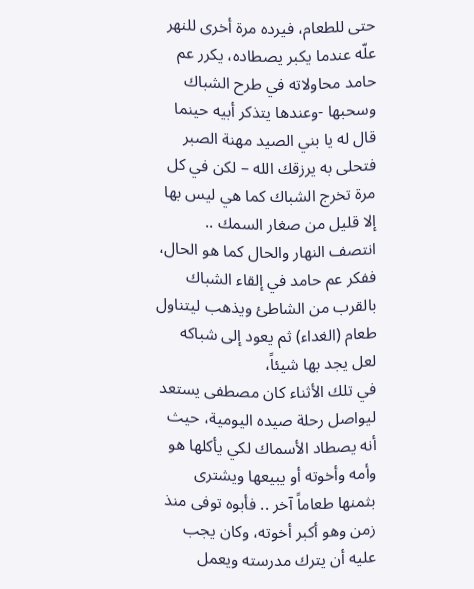حتى للطعام، فيرده مرة أخرى للنهر علّه عندما يكبر يصطاده، يكرر عم حامد محاولاته في طرح الشباك وسحبها -وعندها يتذكر أبيه حينما قال له يا بني الصيد مهنة الصبر فتحلى به يرزقك الله – لكن في كل مرة تخرج الشباك كما هي ليس بها إلا قليل من صغار السمك .. انتصف النهار والحال كما هو الحال، ففكر عم حامد في إلقاء الشباك بالقرب من الشاطئ ويذهب ليتناول طعام (الغداء) ثم يعود إلى شباكه لعل يجد بها شيئاً،
في تلك الأثناء كان مصطفى يستعد ليواصل رحلة صيده اليومية، حيث أنه يصطاد الأسماك لكي يأكلها هو وأمه وأخوته أو يبيعها ويشترى بثمنها طعاماً آخر .. فأبوه توفى منذ زمن وهو أكبر أخوته، وكان يجب عليه أن يترك مدرسته ويعمل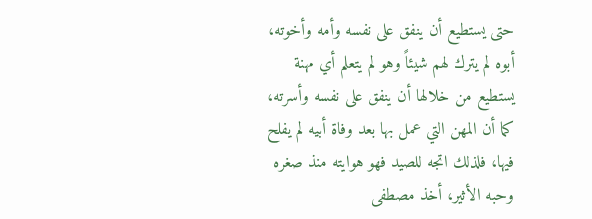حتى يستطيع أن ينفق على نفسه وأمه وأخوته، أبوه لم يترك لهم شيئاً وهو لم يتعلم أي مهنة يستطيع من خلالها أن ينفق على نفسه وأسرته، كما أن المهن التي عمل بها بعد وفاة أبيه لم يفلح فيها، فلذلك اتجه للصيد فهو هوايته منذ صغره وحبه الأثير، أخذ مصطفى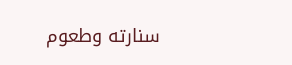سنارته وطعوم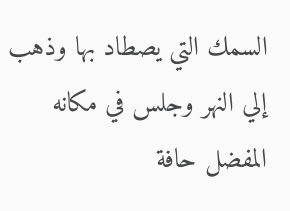السمك التي يصطاد بها وذهب إلي النهر وجلس في مكانه المفضل حافة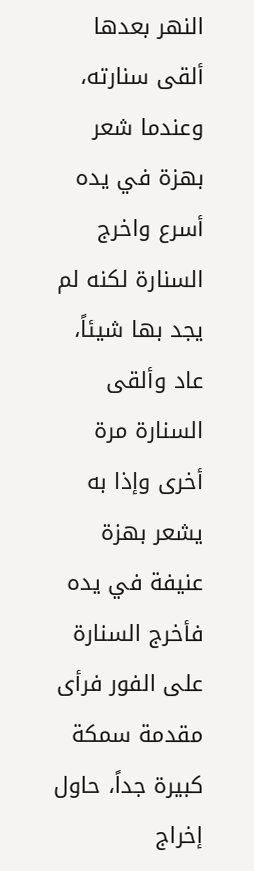النهر بعدها ألقى سنارته، وعندما شعر بهزة في يده أسرع واخرج السنارة لكنه لم يجد بها شيئاً، عاد وألقى السنارة مرة أخرى وإذا به يشعر بهزة عنيفة في يده فأخرج السنارة على الفور فرأى مقدمة سمكة كبيرة جداً، حاول إخراج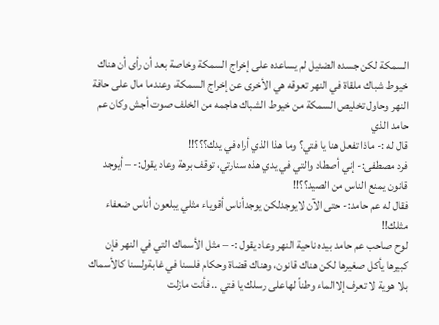السمكة لكن جسده الضئيل لم يساعده على إخراج السمكة وخاصة بعد أن رأى أن هناك خيوط شباك ملقاة في النهر تعوقه هي الأخرى عن إخراج السمكة، وعندما مال على حافة النهر وحاول تخليص السمكة من خيوط الشباك هاجمه من الخلف صوت أجش وكان عم حامد الذي
قال له :- ماذا تفعل هنا يا فتي؟ وما هذا الذي أراه في يدك؟؟؟!!
فرد مصطفى:- إني أصطاد والتي في يدي هذه سنارتي، توقف برهة وعاد يقول:- – أيوجد قانون يمنع الناس من الصيد؟؟!!
فقال له عم حامد:- حتى الآن لايوجدلكن يوجدأناس أقوياء مثلي يبلعون أناس ضعفاء مثلك!!
لوح صاحب عم حامد بيده ناحية النهر وعاد يقول :- – مثل الأسماك التي في النهر فإن كبيرها يأكل صغيرها لكن هناك قانون، وهناك قضاة وحكام فلسنا في غابةولسنا كالأسماك بلا هوية لا تعرف إلاالماء وطناً لهاعلى رسلك يا فتي .. فأنت مازلت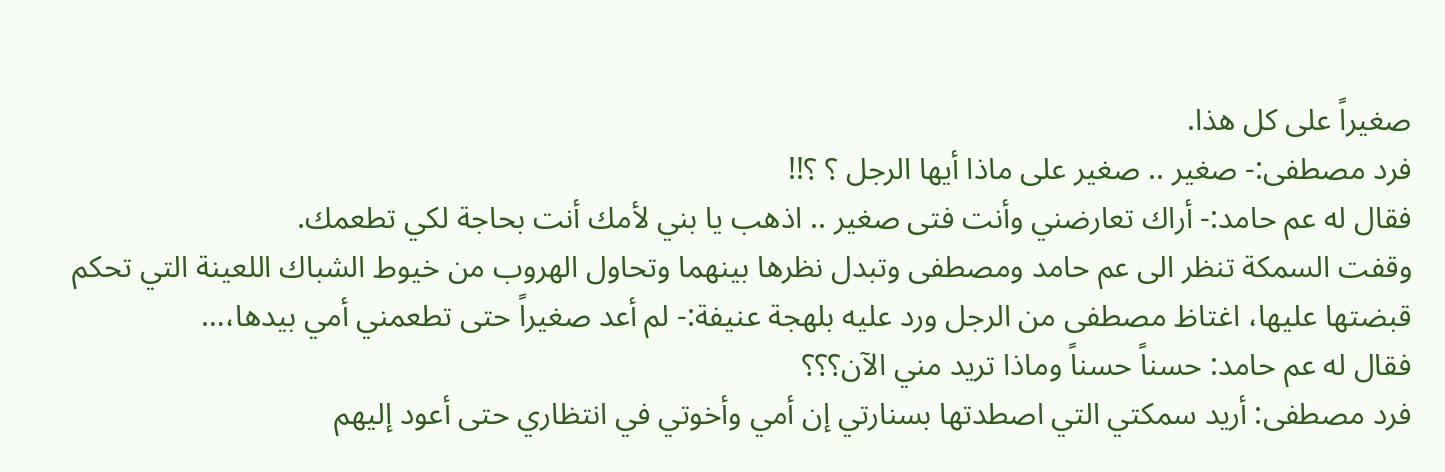صغيراً على كل هذا.
فرد مصطفى:- صغير .. صغير على ماذا أيها الرجل ؟ ؟!!
فقال له عم حامد:- أراك تعارضني وأنت فتى صغير .. اذهب يا بني لأمك أنت بحاجة لكي تطعمك.
وقفت السمكة تنظر الى عم حامد ومصطفى وتبدل نظرها بينهما وتحاول الهروب من خيوط الشباك اللعينة التي تحكم قبضتها عليها، اغتاظ مصطفى من الرجل ورد عليه بلهجة عنيفة:- لم أعد صغيراً حتى تطعمني أمي بيدها،…
فقال له عم حامد: حسناً حسناً وماذا تريد مني الآن؟؟؟
فرد مصطفى: أريد سمكتي التي اصطدتها بسنارتي إن أمي وأخوتي في انتظاري حتى أعود إليهم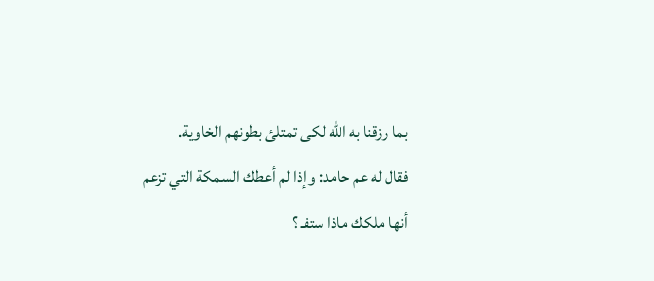بما رزقنا به الله لكى تمتلئ بطونهم الخاوية.
فقال له عم حامد: وإذا لم أعطك السمكة التي تزعم أنها ملكك ماذا ستفـ ؟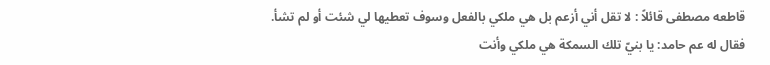قاطعه مصطفى قائلاً : لا تقل أني أزعم بل هي ملكي بالفعل وسوف تعطيها لي شئت أو لم تشأ.
فقال له عم حامد: يا بنيّ تلك السمكة هي ملكي وأنت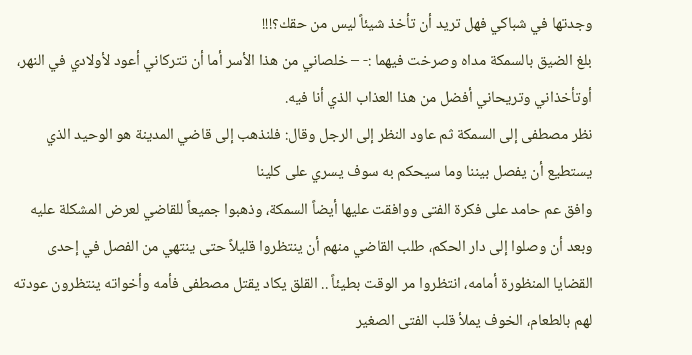وجدتها في شباكي فهل تريد أن تأخذ شيئاً ليس من حقك؟!!!
بلغ الضيق بالسمكة مداه وصرخت فيهما :- – خلصاني من هذا الأسر أما أن تتركاني أعود لأولادي في النهر، أوتأخذاني وتريحاني أفضل من هذا العذاب الذي أنا فيه.
نظر مصطفى إلى السمكة ثم عاود النظر إلى الرجل وقال: فلنذهب إلى قاضي المدينة هو الوحيد الذي يستطيع أن يفصل بيننا وما سيحكم به سوف يسري على كلينا
وافق عم حامد على فكرة الفتى ووافقت عليها أيضاً السمكة، وذهبوا جميعاً للقاضي لعرض المشكلة عليه وبعد أن وصلوا إلى دار الحكم، طلب القاضي منهم أن ينتظروا قليلاً حتى ينتهي من الفصل في إحدى القضايا المنظورة أمامه، انتظروا مر الوقت بطيئاً .. القلق يكاد يقتل مصطفى فأمه وأخواته ينتظرون عودته لهم بالطعام، الخوف يملأ قلب الفتى الصغير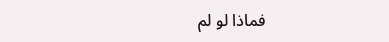فماذا لو لم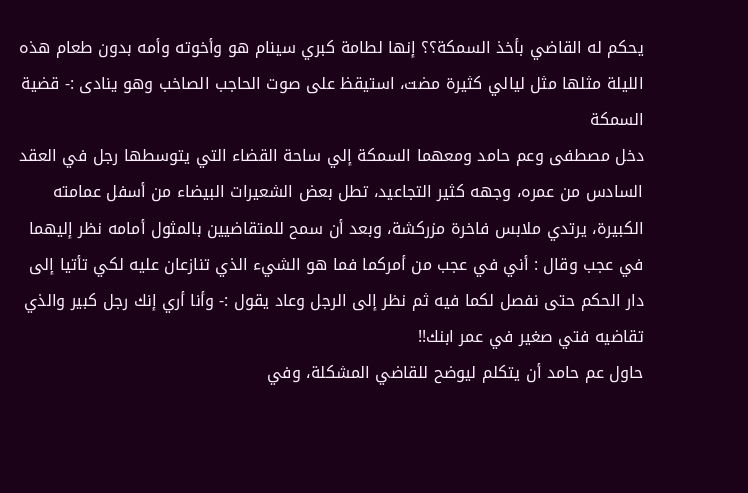يحكم له القاضي بأخذ السمكة؟؟ إنها لطامة كبري سينام هو وأخوته وأمه بدون طعام هذه الليلة مثلها مثل ليالي كثيرة مضت، استيقظ على صوت الحاجب الصاخب وهو ينادى :- قضية السمكة
دخل مصطفى وعم حامد ومعهما السمكة إلي ساحة القضاء التي يتوسطها رجل في العقد السادس من عمره، وجهه كثير التجاعيد، تطل بعض الشعيرات البيضاء من أسفل عمامته الكبيرة، يرتدي ملابس فاخرة مزركشة، وبعد أن سمح للمتقاضيين بالمثول أمامه نظر إليهما في عجب وقال : أني في عجب من أمركما فما هو الشيء الذي تنازعان عليه لكي تأتيا إلى دار الحكم حتى نفصل لكما فيه ثم نظر إلى الرجل وعاد يقول :- وأنا أري إنك رجل كبير والذي تقاضيه فتي صغير في عمر ابنك!!
حاول عم حامد أن يتكلم ليوضح للقاضي المشكلة، وفي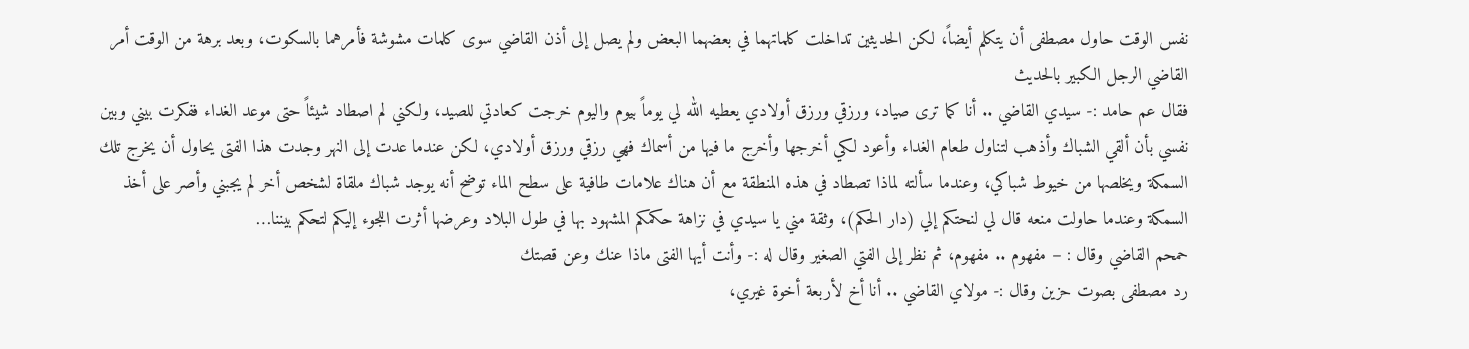نفس الوقت حاول مصطفى أن يتكلم أيضاً، لكن الحديثين تداخلت كلماتهما في بعضهما البعض ولم يصل إلى أذن القاضي سوى كلمات مشوشة فأمرهما بالسكوت، وبعد برهة من الوقت أمر القاضي الرجل الكبير بالحديث
فقال عم حامد :- سيدي القاضي .. أنا كما ترى صياد، ورزقي ورزق أولادي يعطيه الله لي يوماً بيوم واليوم خرجت كعادتي للصيد، ولكني لم اصطاد شيئاً حتى موعد الغداء ففكرت بيني وبين نفسي بأن ألقي الشباك وأذهب لتناول طعام الغداء وأعود لكي أخرجها وأخرج ما فيها من أسماك فهي رزقي ورزق أولادي، لكن عندما عدت إلى النهر وجدت هذا الفتى يحاول أن يخرج تلك السمكة ويخلصها من خيوط شباكي، وعندما سألته لماذا تصطاد في هذه المنطقة مع أن هناك علامات طافية على سطح الماء توضح أنه يوجد شباك ملقاة لشخص أخر لم يجبني وأصر على أخذ السمكة وعندما حاولت منعه قال لي لنحتكم إلي (دار الحكم)، وثقة مني يا سيدي في نزاهة حكمكم المشهود بها في طول البلاد وعرضها أثرت اللجوء إليكم لتحكم بيننا…
حمحم القاضي وقال : – مفهوم .. مفهوم، ثم نظر إلى الفتي الصغير وقال له :- وأنت أيها الفتى ماذا عنك وعن قصتك
رد مصطفى بصوت حزين وقال :- مولاي القاضي .. أنا أخ لأربعة أخوة غيري،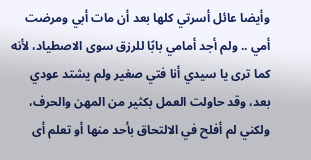وأيضا عائل أسرتي كلها بعد أن مات أبي ومرضت أمي .. ولم أجد أمامي بابًا للرزق سوى الاصطياد، لأنه كما ترى يا سيدي أنا فتي صغير ولم يشتد عودي بعد، وقد حاولت العمل بكثير من المهن والحرف، ولكني لم أفلح في الالتحاق بأحد منها أو تعلم أى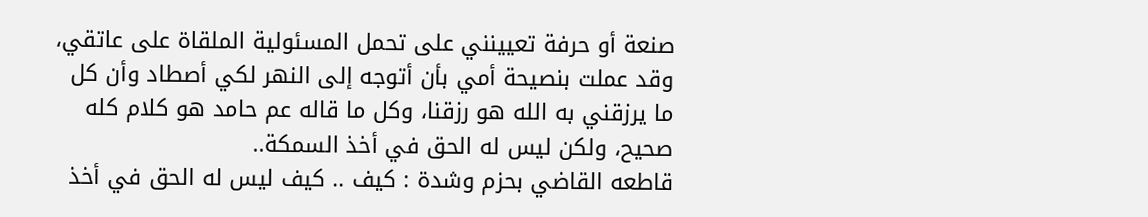صنعة أو حرفة تعيينني على تحمل المسئولية الملقاة على عاتقي، وقد عملت بنصيحة أمي بأن أتوجه إلى النهر لكي أصطاد وأن كل ما يرزقني به الله هو رزقنا، وكل ما قاله عم حامد هو كلام كله صحيح، ولكن ليس له الحق في أخذ السمكة..
قاطعه القاضي بحزم وشدة : كيف .. كيف ليس له الحق في أخذ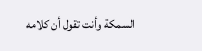السمكة وأنت تقول أن كلامه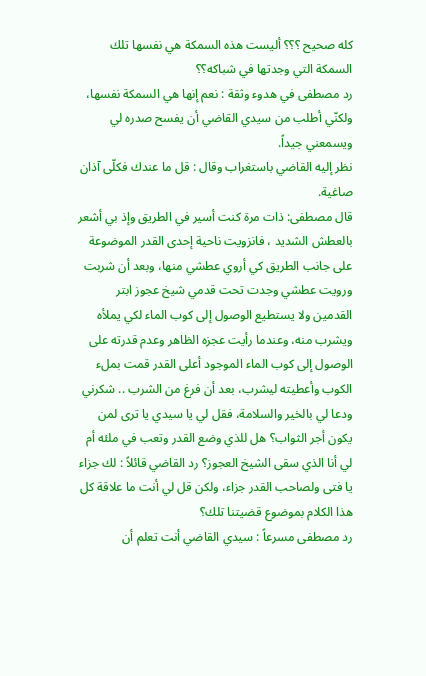كله صحيح ؟؟؟ أليست هذه السمكة هي نفسها تلك السمكة التي وجدتها في شباكه؟؟
رد مصطفى في هدوء وثقة : نعم إنها هي السمكة نفسها، ولكنّي أطلب من سيدي القاضي أن يفسح صدره لي ويسمعني جيداً.
نظر إليه القاضي باستغراب وقال : قل ما عندك فكلّى آذان صاغية.
قال مصطفى: ذات مرة كنت أسير في الطريق وإذ بي أشعر بالعطش الشديد ، فانزويت ناحية إحدى القدر الموضوعة على جانب الطريق كي أروي عطشي منها، وبعد أن شربت ورويت عطشي وجدت تحت قدمي شيخ عجوز ابتر القدمين ولا يستطيع الوصول إلى كوب الماء لكي يملأه ويشرب منه، وعندما رأيت عجزه الظاهر وعدم قدرته على الوصول إلى كوب الماء الموجود أعلى القدر قمت بملء الكوب وأعطيته ليشرب، بعد أن فرغ من الشرب .. شكرني ودعا لي بالخير والسلامة، فقل لي يا سيدي يا ترى لمن يكون أجر الثواب؟ هل للذي وضع القدر وتعب في ملئه أم لي أنا الذي سقى الشيخ العجوز؟ رد القاضي قائلاً : لك جزاء يا فتى ولصاحب القدر جزاء، ولكن قل لي أنت ما علاقة كل هذا الكلام بموضوع قضيتنا تلك؟
رد مصطفى مسرعاً : سيدي القاضي أنت تعلم أن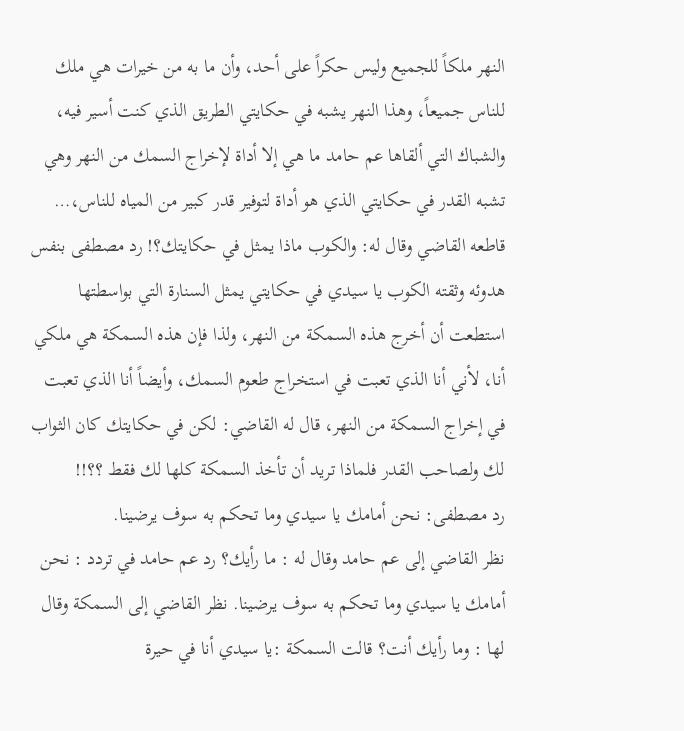النهر ملكاً للجميع وليس حكراً على أحد، وأن ما به من خيرات هي ملك للناس جميعاً، وهذا النهر يشبه في حكايتي الطريق الذي كنت أسير فيه، والشباك التي ألقاها عم حامد ما هي إلا أداة لإخراج السمك من النهر وهي تشبه القدر في حكايتي الذي هو أداة لتوفير قدر كبير من المياه للناس،…
قاطعه القاضي وقال له: والكوب ماذا يمثل في حكايتك؟! رد مصطفى بنفس هدوئه وثقته الكوب يا سيدي في حكايتي يمثل السنارة التي بواسطتها استطعت أن أخرج هذه السمكة من النهر، ولذا فإن هذه السمكة هي ملكي أنا، لأني أنا الذي تعبت في استخراج طعوم السمك، وأيضاً أنا الذي تعبت في إخراج السمكة من النهر، قال له القاضي: لكن في حكايتك كان الثواب لك ولصاحب القدر فلماذا تريد أن تأخذ السمكة كلها لك فقط ؟؟!!
رد مصطفى: نحن أمامك يا سيدي وما تحكم به سوف يرضينا.
نظر القاضي إلى عم حامد وقال له : ما رأيك؟ رد عم حامد في تردد : نحن أمامك يا سيدي وما تحكم به سوف يرضينا. نظر القاضي إلى السمكة وقال لها : وما رأيك أنت؟ قالت السمكة :يا سيدي أنا في حيرة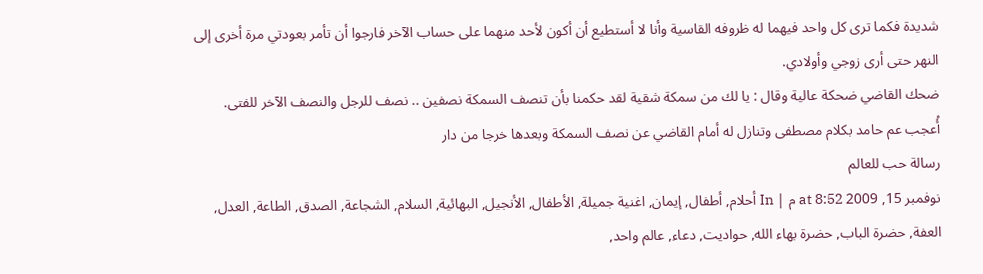شديدة فكما ترى كل واحد فيهما له ظروفه القاسية وأنا لا أستطيع أن أكون لأحد منهما على حساب الآخر فارجوا أن تأمر بعودتي مرة أخرى إلى النهر حتى أرى زوجي وأولادي.
ضحك القاضي ضحكة عالية وقال : يا لك من سمكة شقية لقد حكمنا بأن تنصف السمكة نصفين .. نصف للرجل والنصف الآخر للفتى.
أُعجب عم حامد بكلام مصطفى وتنازل له أمام القاضي عن نصف السمكة وبعدها خرجا من دار
رسالة حب للعالم
نوفمبر 15, 2009 at 8:52 م | In أحلام, أطفال, إيمان, اغنية جميلة, الأطفال, الأنجيل, البهائية, السلام, الشجاعة, الصدق, الطاعة, العدل, العفة, حضرة الباب, حضرة بهاء الله, حواديت, دعاء, عالم واحد,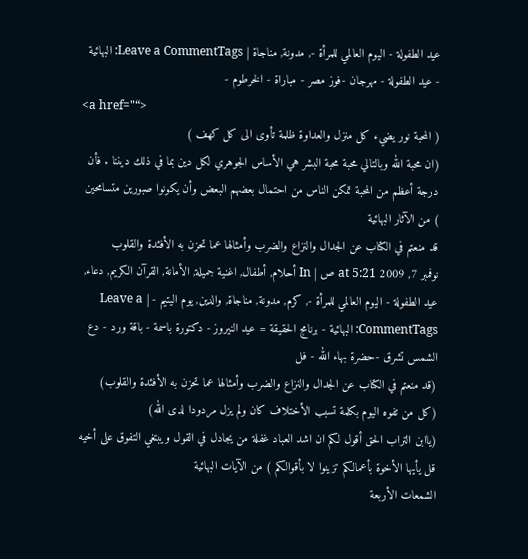عيد الطفولة - اليوم العالمي للمرأة -, مدونة, مناجاة | Leave a CommentTags: البهائية - عيد الطفولة - مهرجان -فوز مصر - مباراة - الخرطوم -
<a href="“>
( المحبة نور يضيء كل منزل والعداوة ظلمة تأوى الى كل كهف )
(ان محبة الله وبالتالي محبة محبة البشر هي الأساس الجوهري لكل دين بما في ذلك ديننا . فأن درجة أعظم من المحبة تمكن الناس من احتمال بعضهم البعض وأن يكونوا صبورين متسامحين ) من الآثار البهائية
قد منعتم في الكتاب عن الجدال والنزاع والضرب وأمثالها عما تحزن به الأفئدة والقلوب
نوفمبر 7, 2009 at 5:21 ص | In أحلام, أطفال, اغنية جميلة, الأمانة, القرآن الكريم, دعاء, عيد الطفولة - اليوم العالمي للمرأة -, كرم, مدونة, مناجاة, والدين, يوم اليتيم - | Leave a CommentTags: البهائية - برنامج الحقيقة = عيد النيروز - دكتورة باسمة - باقة ورد - دع الشمس تشرق -حضرة بهاء الله - فل
(قد منعتم في الكتاب عن الجدال والنزاع والضرب وأمثالها عما تحزن به الأفئدة والقلوب)
(كل من تفوه اليوم بكلمة تسبب الأختلاف كان ولم يزل مردودا لدى الله)
(ياابن التراب الحق أقول لكم ان اشد العباد غفلة من يجادل في القول ويبتغي التفوق على أخيه قل يأيها الأخوة بأعمالكم تزينوا لا بأقوالكم ) من الآيات البهائية
الشمعات الأربعة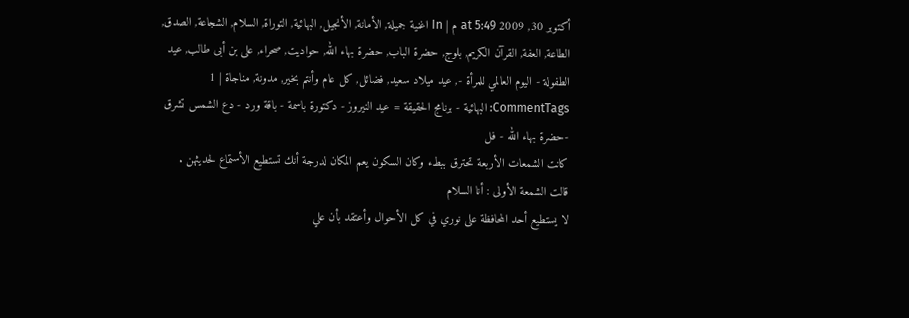أكتوبر 30, 2009 at 5:49 م | In اغنية جميلة, الأمانة, الأنجيل, البهائية, التوراة, السلام, الشجاعة, الصدق, الطاعة, العفة, القرآن الكريم, بلوج, حضرة الباب, حضرة بهاء الله, حواديت, صحراء, على بن أبى طالب, عيد الطفولة - اليوم العالمي للمرأة -, عيد ميلاد سعيد, فضائل, كل عام وأنتم بخير, مدونة, مناجاة | 1 CommentTags: البهائية - برنامج الحقيقة = عيد النيروز - دكتورة باسمة - باقة ورد - دع الشمس تشرق -حضرة بهاء الله - فل
كانت الشمعات الأربعة تحترق ببطء وكان السكون يعم المكان لدرجة أنك تستطيع الأستماع لحديثهن .
قالت الشمعة الأولى : أنا السلام
لا يستطيع أحد المحافظة على نوري في كل الأحوال وأعتقد بأن علي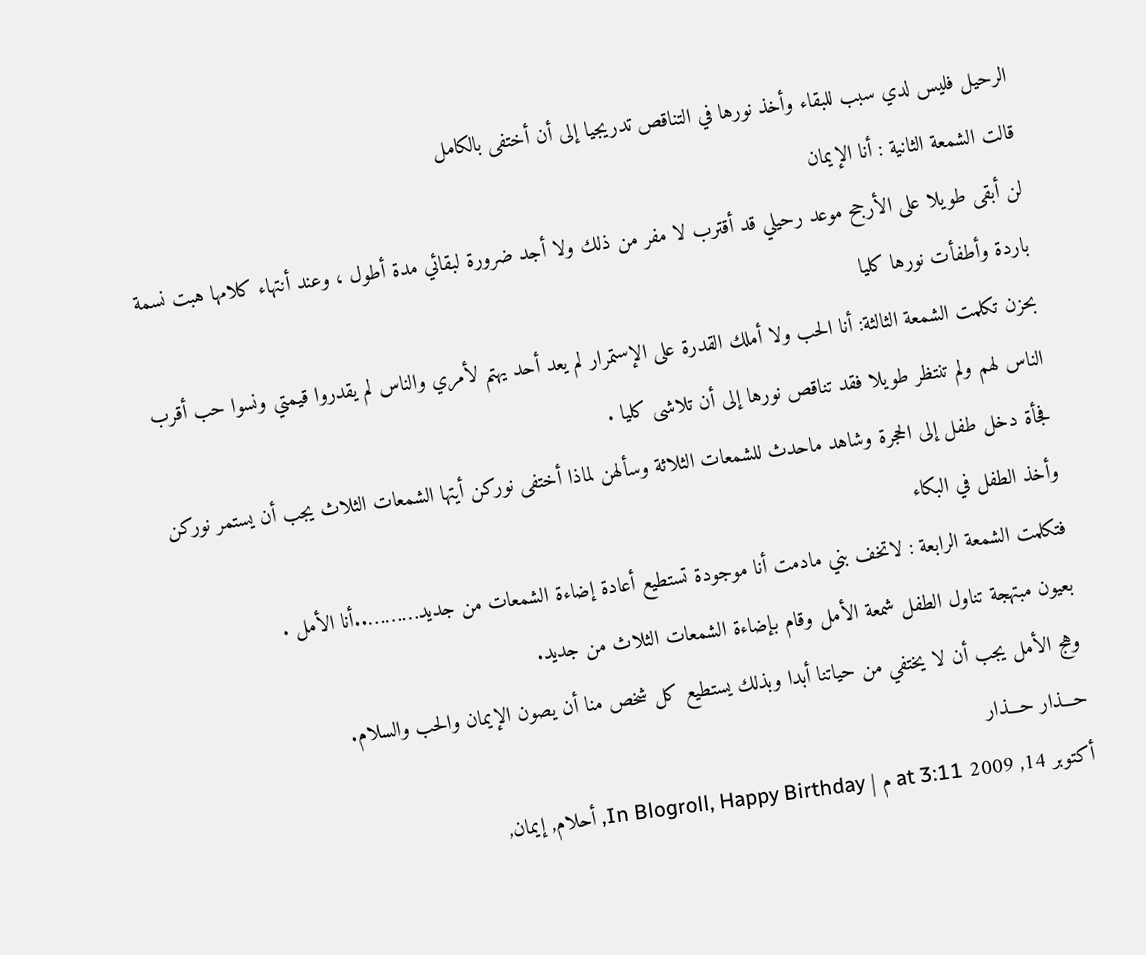الرحيل فليس لدي سبب للبقاء وأخذ نورها في التناقص تدريجيا إلى أن أختفى بالكامل
قالت الشمعة الثانية : أنا الإيمان
لن أبقى طويلا على الأرجح موعد رحيلي قد أقترب لا مفر من ذلك ولا أجد ضرورة لبقائي مدة أطول ، وعند أنتهاء كلامها هبت نسمة باردة وأطفأت نورها كليا
بحزن تكلمت الشمعة الثالثة: أنا الحب ولا أملك القدرة على الإستمرار لم يعد أحد يهتم لأمري والناس لم يقدروا قيمتي ونسوا حب أقرب الناس لهم ولم تنتظر طويلا فقد تناقص نورها إلى أن تلاشى كليا .
فجأة دخل طفل إلى الحجرة وشاهد ماحدث للشمعات الثلاثة وسألهن لماذا أختفى نوركن أيتها الشمعات الثلاث يجب أن يستمر نوركن وأخذ الطفل في البكاء
فتكلمت الشمعة الرابعة : لاتخف بني مادمت أنا موجودة تستطيع أعادة إضاءة الشمعات من جديد………..أنا الأمل .
بعيون مبتهجة تناول الطفل شمعة الأمل وقام بإضاءة الشمعات الثلاث من جديد.
وهج الأمل يجب أن لا يختفي من حياتنا أبدا وبذلك يستطيع كل شخص منا أن يصون الإيمان والحب والسلام.
حـــذار حـــذار
أكتوبر 14, 2009 at 3:11 م | In Blogroll, Happy Birthday, أحلام, إيمان,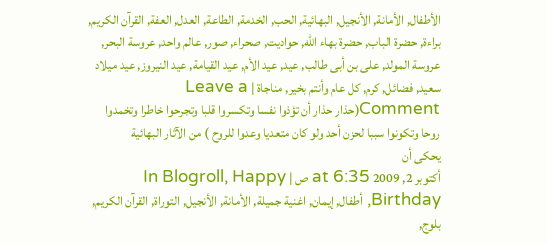الأطفال, الأمانة, الأنجيل, البهائية, الحب, الخدمة, الطاعة, العدل, العفة, القرآن الكريم, براءة, حضرة الباب, حضرة بهاء الله, حواديت, صحراء, صور, عالم واحد, عروسة البحر, عروسة المولد, على بن أبى طالب, عيد, عيد الأم, عيد القيامة, عيد النيروز, عيد ميلاد سعيد, فضائل, كرم, كل عام وأنتم بخير, مناجاة | Leave a Comment(حذار حذار أن تؤذوا نفسا وتكسروا قلبا وتجرحوا خاطرا وتخمدوا روحا وتكونوا سببا لحزن أحد ولو كان متعديا وعدوا للروح ) من الآثار البهائية
يحكى أن
أكتوبر 2, 2009 at 6:35 ص | In Blogroll, Happy Birthday, أطفال, إيمان, اغنية جميلة, الأمانة, الأنجيل, التوراة, القرآن الكريم, بلوج,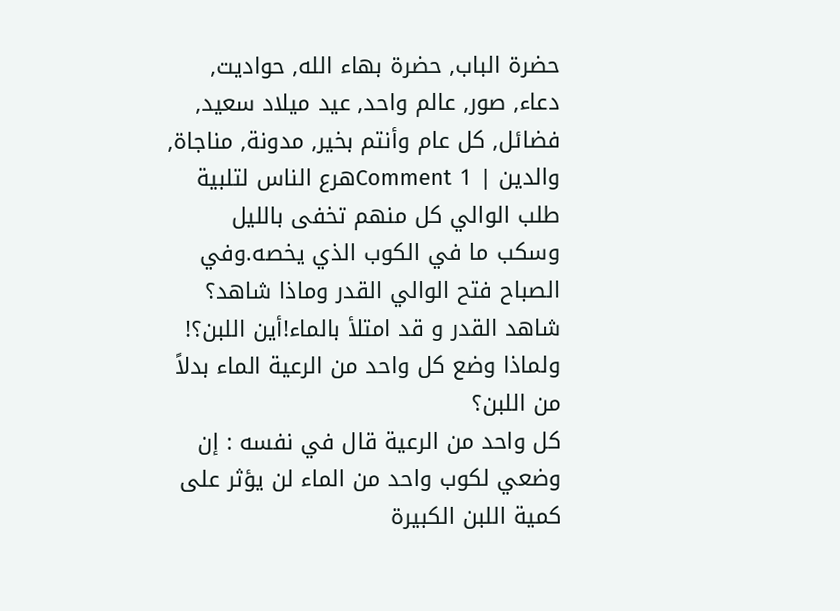حضرة الباب, حضرة بهاء الله, حواديت, دعاء, صور, عالم واحد, عيد ميلاد سعيد, فضائل, كل عام وأنتم بخير, مدونة, مناجاة, والدين | 1 Commentهرع الناس لتلبية طلب الوالي كل منهم تخفى بالليل وسكب ما في الكوب الذي يخصه.وفي الصباح فتح الوالي القدر وماذا شاهد؟ شاهد القدر و قد امتلأ بالماء!أين اللبن؟! ولماذا وضع كل واحد من الرعية الماء بدلاً من اللبن؟
كل واحد من الرعية قال في نفسه : إن وضعي لكوب واحد من الماء لن يؤثر على كمية اللبن الكبيرة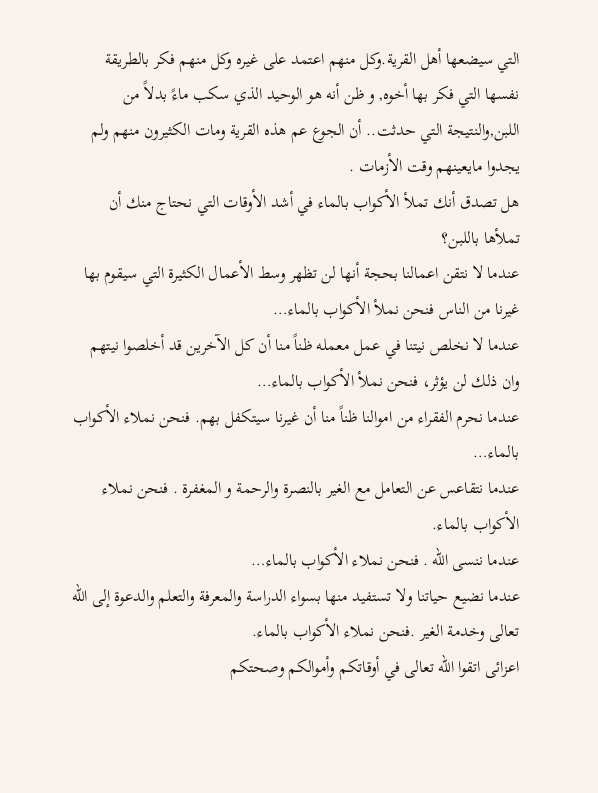التي سيضعها أهل القرية.وكل منهم اعتمد على غيره وكل منهم فكر بالطريقة نفسها التي فكر بها أخوه, و ظن أنه هو الوحيد الذي سكب ماءً بدلاً من اللبن,والنتيجة التي حدثت.. أن الجوع عم هذه القرية ومات الكثيرون منهم ولم يجدوا مايعينهم وقت الأزمات .
هل تصدق أنك تملأ الأكواب بالماء في أشد الأوقات التي نحتاج منك أن تملأها باللبن؟
عندما لا نتقن اعمالنا بحجة أنها لن تظهر وسط الأعمال الكثيرة التي سيقوم بها غيرنا من الناس فنحن نملأ الأكواب بالماء…
عندما لا نخلص نيتنا في عمل معمله ظناً منا أن كل الآخرين قد أخلصوا نيتهم وان ذلك لن يؤثر، فنحن نملأ الأكواب بالماء…
عندما نحرم الفقراء من اموالنا ظناً منا أن غيرنا سيتكفل بهم. فنحن نملاء الأكواب بالماء…
عندما نتقاعس عن التعامل مع الغير بالنصرة والرحمة و المغفرة . فنحن نملاء الأكواب بالماء.
عندما ننسى الله . فنحن نملاء الأكواب بالماء…
عندما نضيع حياتنا ولا تستفيد منها بسواء الدراسة والمعرفة والتعلم والدعوة إلى الله تعالى وخدمة الغير .فنحن نملاء الأكواب بالماء.
اعزائى اتقوا الله تعالى في أوقاتكم وأموالكم وصحتكم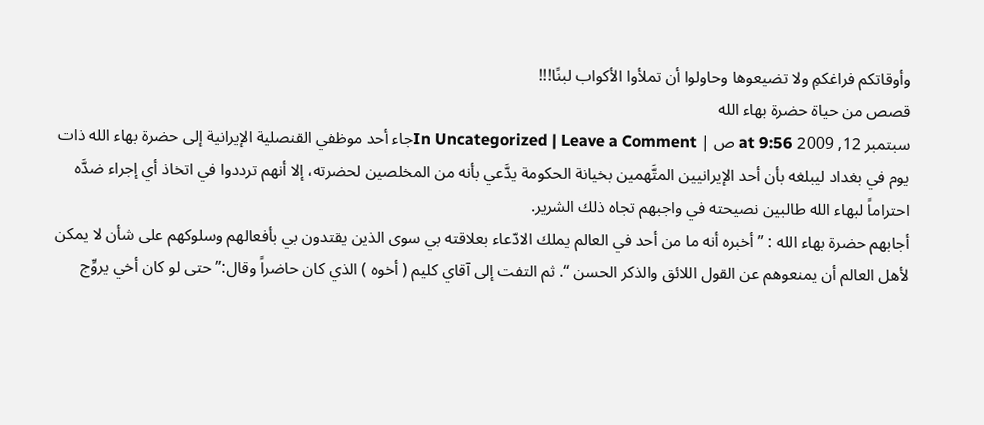وأوقاتكم فراغكمِ ولا تضيعوها وحاولوا أن تملأوا الأكواب لبنًا!!!
قصص من حياة حضرة بهاء الله
سبتمبر 12, 2009 at 9:56 ص | In Uncategorized | Leave a Commentجاء أحد موظفي القنصلية الإيرانية إلى حضرة بهاء الله ذات يوم في بغداد ليبلغه بأن أحد الإيرانيين المتَّهمين بخيانة الحكومة يدَّعي بأنه من المخلصين لحضرته، إلا أنهم ترددوا في اتخاذ أي إجراء ضدَّه احتراماً لبهاء الله طالبين نصيحته في واجبهم تجاه ذلك الشرير.
أجابهم حضرة بهاء الله : ” أخبره أنه ما من أحد في العالم يملك الادّعاء بعلاقته بي سوى الذين يقتدون بي بأفعالهم وسلوكهم على شأن لا يمكن لأهل العالم أن يمنعوهم عن القول اللائق والذكر الحسن “. ثم التفت إلى آقاي كليم ( أخوه ) الذي كان حاضراً وقال:” حتى لو كان أخي يروِّج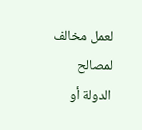لعمل مخالف لمصالح الدولة أو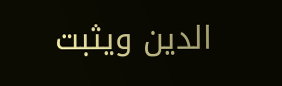الدين ويثبت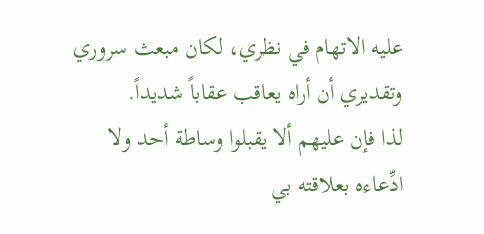عليه الاتهام في نظري، لكان مبعث سروري وتقديري أن أراه يعاقب عقاباً شديداً.
لذا فإن عليهم ألا يقبلوا وساطة أحد ولا ادِّعاءه بعلاقته بي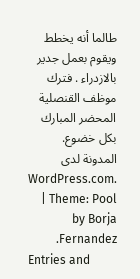طالما أنه يخطط ويقوم بعمل جدير بالازدراء . فترك موظف القنصلية المحضر المبارك بكل خضوع.
المدونة لدى WordPress.com. | Theme: Pool by Borja Fernandez.
Entries and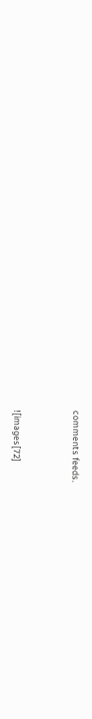comments feeds.



![images[72]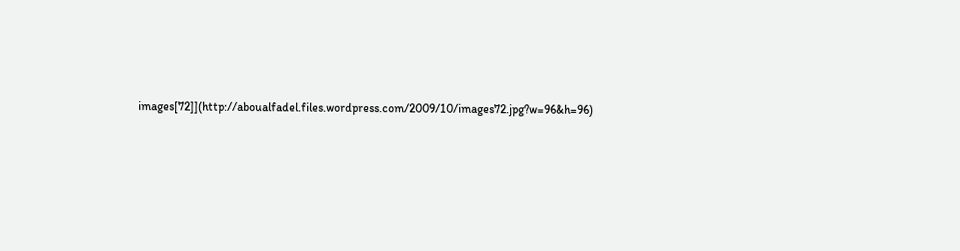images[72]](http://aboualfadel.files.wordpress.com/2009/10/images72.jpg?w=96&h=96)